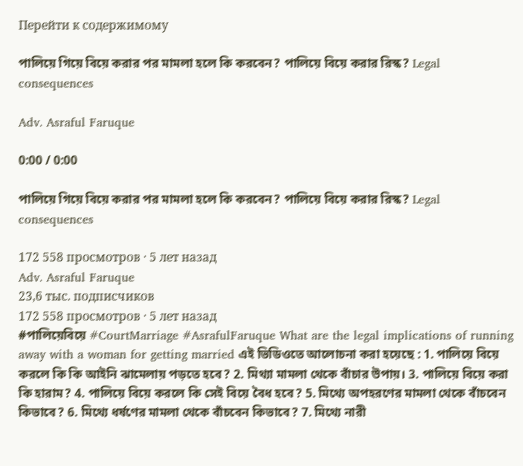Перейти к содержимому

পালিয়ে গিয়ে বিয়ে করার পর মামলা হলে কি করবেন? পালিয়ে বিয়ে করার রিস্ক? Legal consequences

Adv. Asraful Faruque

0:00 / 0:00

পালিয়ে গিয়ে বিয়ে করার পর মামলা হলে কি করবেন? পালিয়ে বিয়ে করার রিস্ক? Legal consequences

172 558 просмотров · 5 лет назад
Adv. Asraful Faruque
23,6 тыс. подписчиков
172 558 просмотров · 5 лет назад
#পালিয়েবিয়ে #CourtMarriage #AsrafulFaruque What are the legal implications of running away with a woman for getting married এই ভিডিওতে আলোচনা করা হয়েছে : 1. পালিয়ে বিয়ে করলে কি কি আইনি ঝামেলায় পড়তে হবে? 2. মিথ্যা মামলা থেকে বাঁচার উপায়। 3. পালিয়ে বিয়ে করা কি হারাম? 4. পালিয়ে বিয়ে করলে কি সেই বিয়ে বৈধ হবে? 5. মিথ্যে অপহরণের মামলা থেকে বাঁচবেন কিভাবে? 6. মিথ্যে ধর্ষণের মামলা থেকে বাঁচবেন কিভাবে? 7. মিথ্যে নারী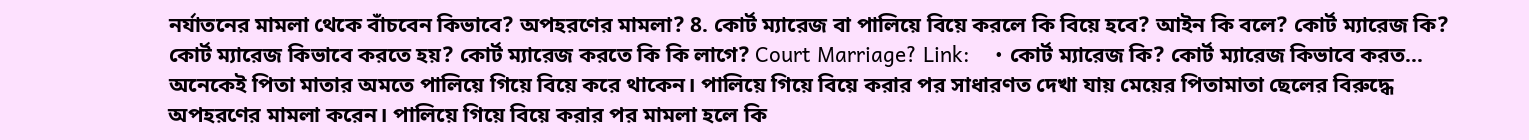নর্যাতনের মামলা থেকে বাঁচবেন কিভাবে? অপহরণের মামলা? 8. কোর্ট ম্যারেজ বা পালিয়ে বিয়ে করলে কি বিয়ে হবে? আইন কি বলে? কোর্ট ম্যারেজ কি? কোর্ট ম্যারেজ কিভাবে করতে হয়? কোর্ট ম্যারেজ করতে কি কি লাগে? Court Marriage? Link:    • কোর্ট ম্যারেজ কি? কোর্ট ম্যারেজ কিভাবে করত...   অনেকেই পিতা মাতার অমতে পালিয়ে গিয়ে বিয়ে করে থাকেন। পালিয়ে গিয়ে বিয়ে করার পর সাধারণত দেখা যায় মেয়ের পিতামাতা ছেলের বিরুদ্ধে অপহরণের মামলা করেন। পালিয়ে গিয়ে বিয়ে করার পর মামলা হলে কি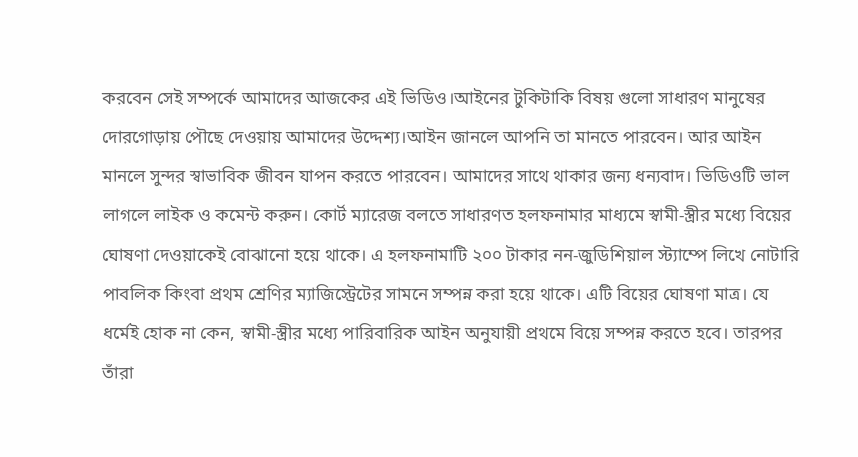করবেন সেই সম্পর্কে আমাদের আজকের এই ভিডিও।আইনের টুকিটাকি বিষয় গুলো সাধারণ মানুষের দোরগোড়ায় পৌছে দেওয়ায় আমাদের উদ্দেশ্য।আইন জানলে আপনি তা মানতে পারবেন। আর আইন মানলে সুন্দর স্বাভাবিক জীবন যাপন করতে পারবেন। আমাদের সাথে থাকার জন্য ধন্যবাদ। ভিডিওটি ভাল লাগলে লাইক ও কমেন্ট করুন। কোর্ট ম্যারেজ বলতে সাধারণত হলফনামার মাধ্যমে স্বামী-স্ত্রীর মধ্যে বিয়ের ঘোষণা দেওয়াকেই বোঝানো হয়ে থাকে। এ হলফনামাটি ২০০ টাকার নন-জুডিশিয়াল স্ট্যাম্পে লিখে নোটারি পাবলিক কিংবা প্রথম শ্রেণির ম্যাজিস্ট্রেটের সামনে সম্পন্ন করা হয়ে থাকে। এটি বিয়ের ঘোষণা মাত্র। যে ধর্মেই হোক না কেন, স্বামী-স্ত্রীর মধ্যে পারিবারিক আইন অনুযায়ী প্রথমে বিয়ে সম্পন্ন করতে হবে। তারপর তাঁরা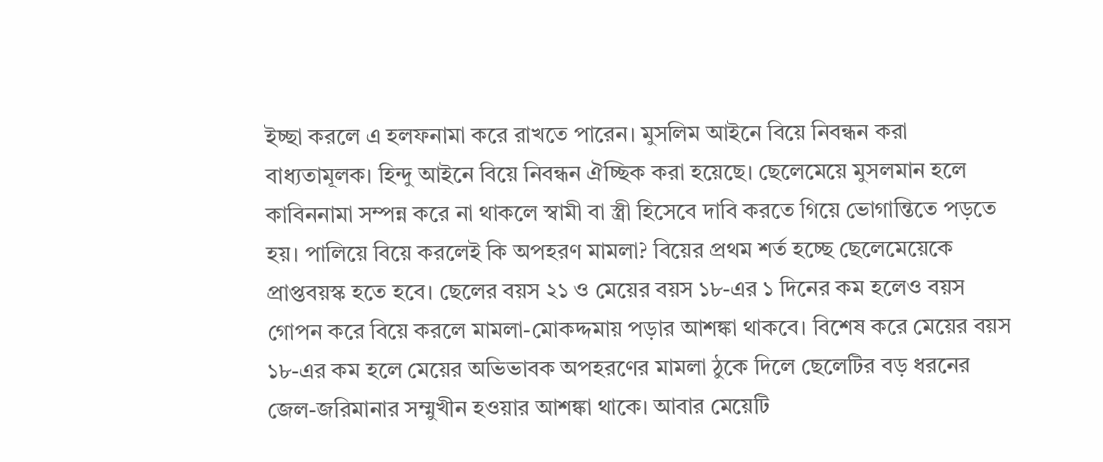ইচ্ছা করলে এ হলফনামা করে রাখতে পারেন। মুসলিম আইনে বিয়ে নিবন্ধন করা বাধ্যতামূলক। হিন্দু আইনে বিয়ে নিবন্ধন ঐচ্ছিক করা হয়েছে। ছেলেমেয়ে মুসলমান হলে কাবিননামা সম্পন্ন করে না থাকলে স্বামী বা স্ত্রী হিসেবে দাবি করতে গিয়ে ভোগান্তিতে পড়তে হয়। পালিয়ে বিয়ে করলেই কি অপহরণ মামলা? বিয়ের প্রথম শর্ত হচ্ছে ছেলেমেয়েকে প্রাপ্তবয়স্ক হতে হবে। ছেলের বয়স ২১ ও মেয়ের বয়স ১৮-এর ১ দিনের কম হলেও বয়স গোপন করে বিয়ে করলে মামলা-মোকদ্দমায় পড়ার আশঙ্কা থাকবে। বিশেষ করে মেয়ের বয়স ১৮-এর কম হলে মেয়ের অভিভাবক অপহরণের মামলা ঠুকে দিলে ছেলেটির বড় ধরনের জেল-জরিমানার সম্মুখীন হওয়ার আশঙ্কা থাকে। আবার মেয়েটি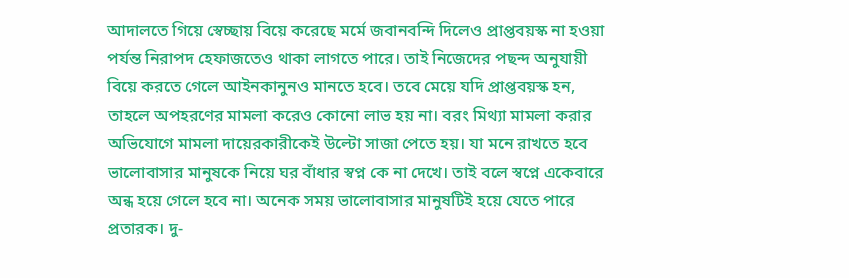আদালতে গিয়ে স্বেচ্ছায় বিয়ে করেছে মর্মে জবানবন্দি দিলেও প্রাপ্তবয়স্ক না হওয়া পর্যন্ত নিরাপদ হেফাজতেও থাকা লাগতে পারে। তাই নিজেদের পছন্দ অনুযায়ী বিয়ে করতে গেলে আইনকানুনও মানতে হবে। তবে মেয়ে যদি প্রাপ্তবয়স্ক হন, তাহলে অপহরণের মামলা করেও কোনো লাভ হয় না। বরং মিথ্যা মামলা করার অভিযোগে মামলা দায়েরকারীকেই উল্টো সাজা পেতে হয়। যা মনে রাখতে হবে ভালোবাসার মানুষকে নিয়ে ঘর বাঁধার স্বপ্ন কে না দেখে। তাই বলে স্বপ্নে একেবারে অন্ধ হয়ে গেলে হবে না। অনেক সময় ভালোবাসার মানুষটিই হয়ে যেতে পারে প্রতারক। দু-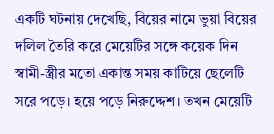একটি ঘটনায় দেখেছি, বিয়ের নামে ভুয়া বিয়ের দলিল তৈরি করে মেয়েটির সঙ্গে কয়েক দিন স্বামী-স্ত্রীর মতো একান্ত সময় কাটিয়ে ছেলেটি সরে পড়ে। হয়ে পড়ে নিরুদ্দেশ। তখন মেয়েটি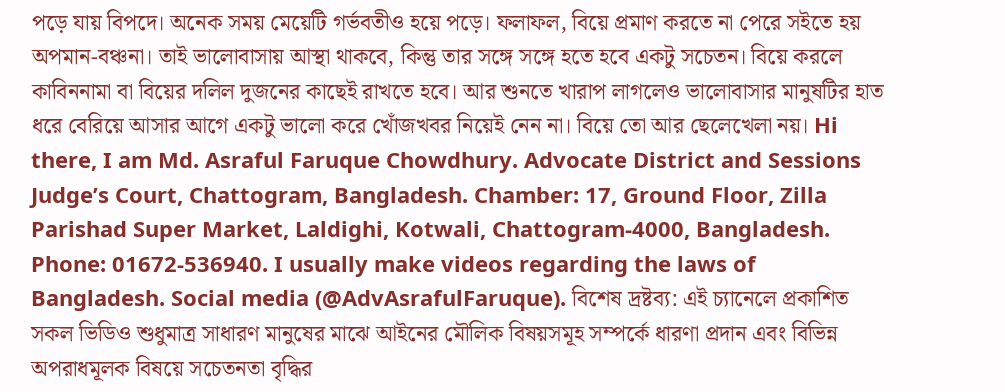পড়ে যায় বিপদে। অনেক সময় মেয়েটি গর্ভবতীও হয়ে পড়ে। ফলাফল, বিয়ে প্রমাণ করতে না পেরে সইতে হয় অপমান-বঞ্চনা। তাই ভালোবাসায় আস্থা থাকবে, কিন্তু তার সঙ্গে সঙ্গে হতে হবে একটু সচেতন। বিয়ে করলে কাবিননামা বা বিয়ের দলিল দুজনের কাছেই রাখতে হবে। আর শুনতে খারাপ লাগলেও ভালোবাসার মানুষটির হাত ধরে বেরিয়ে আসার আগে একটু ভালো করে খোঁজখবর নিয়েই নেন না। বিয়ে তো আর ছেলেখেলা নয়। Hi there, I am Md. Asraful Faruque Chowdhury. Advocate District and Sessions Judge’s Court, Chattogram, Bangladesh. Chamber: 17, Ground Floor, Zilla Parishad Super Market, Laldighi, Kotwali, Chattogram-4000, Bangladesh. Phone: 01672-536940. I usually make videos regarding the laws of Bangladesh. Social media (@AdvAsrafulFaruque). বিশেষ দ্রষ্টব্য: এই চ্যানেলে প্রকাশিত সকল ভিডিও শুধুমাত্র সাধারণ মানুষের মাঝে আইনের মৌলিক বিষয়সমূহ সম্পর্কে ধারণা প্রদান এবং বিভিন্ন অপরাধমূলক বিষয়ে সচেতনতা বৃদ্ধির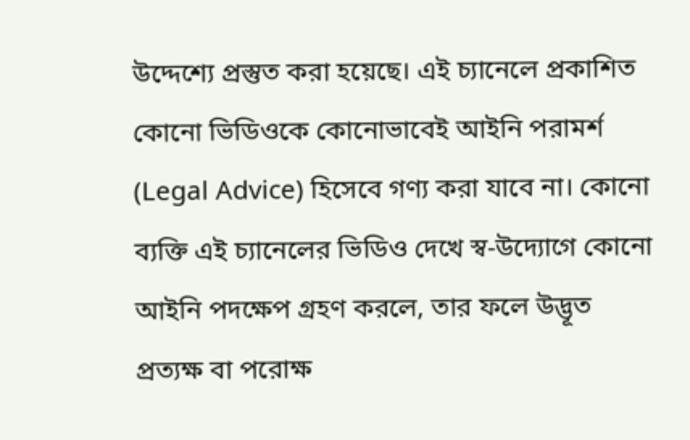উদ্দেশ্যে প্রস্তুত করা হয়েছে। এই চ্যানেলে প্রকাশিত কোনো ভিডিওকে কোনোভাবেই আইনি পরামর্শ (Legal Advice) হিসেবে গণ্য করা যাবে না। কোনো ব্যক্তি এই চ্যানেলের ভিডিও দেখে স্ব-উদ্যোগে কোনো আইনি পদক্ষেপ গ্রহণ করলে, তার ফলে উদ্ভূত প্রত্যক্ষ বা পরোক্ষ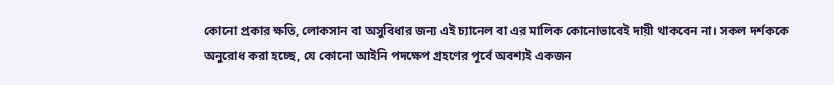কোনো প্রকার ক্ষতি, লোকসান বা অসুবিধার জন্য এই চ্যানেল বা এর মালিক কোনোভাবেই দায়ী থাকবেন না। সকল দর্শককে অনুরোধ করা হচ্ছে, যে কোনো আইনি পদক্ষেপ গ্রহণের পূর্বে অবশ্যই একজন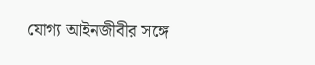যোগ্য আইনজীবীর সঙ্গে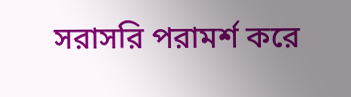সরাসরি পরামর্শ করে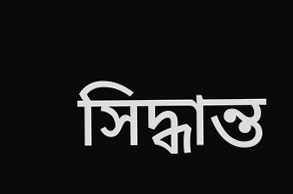সিদ্ধান্ত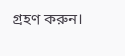গ্রহণ করুন।